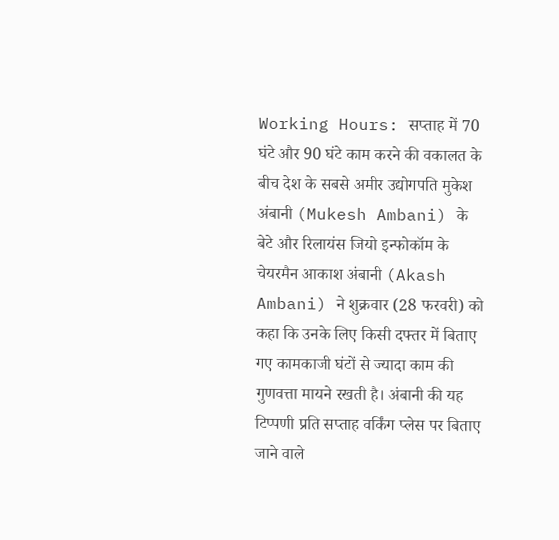Working Hours: सप्ताह में 70 घंटे और 90 घंटे काम करने की वकालत के बीच देश के सबसे अमीर उद्योगपति मुकेश अंबानी (Mukesh Ambani) के बेटे और रिलायंस जियो इन्फोकॉम के चेयरमैन आकाश अंबानी (Akash Ambani) ने शुक्रवार (28 फरवरी) को कहा कि उनके लिए किसी दफ्तर में बिताए गए कामकाजी घंटों से ज्यादा काम की गुणवत्ता मायने रखती है। अंबानी की यह टिप्पणी प्रति सप्ताह वर्किंग प्लेस पर बिताए जाने वाले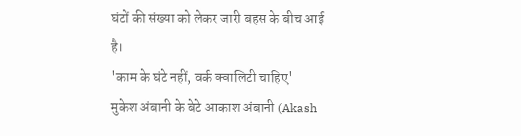घंटों की संख्या को लेकर जारी बहस के बीच आई है।
'काम के घंटे नहीं, वर्क क्वालिटी चाहिए'
मुकेश अंबानी के बेटे आकाश अंबानी (Akash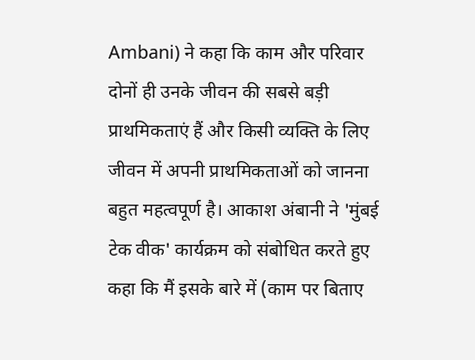Ambani) ने कहा कि काम और परिवार दोनों ही उनके जीवन की सबसे बड़ी प्राथमिकताएं हैं और किसी व्यक्ति के लिए जीवन में अपनी प्राथमिकताओं को जानना बहुत महत्वपूर्ण है। आकाश अंबानी ने 'मुंबई टेक वीक' कार्यक्रम को संबोधित करते हुए कहा कि मैं इसके बारे में (काम पर बिताए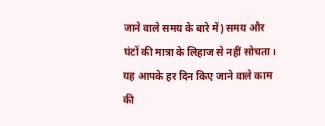जाने वाले समय के बारे में) समय और घंटों की मात्रा के लिहाज से नहीं सोचता। यह आपके हर दिन किए जाने वाले काम की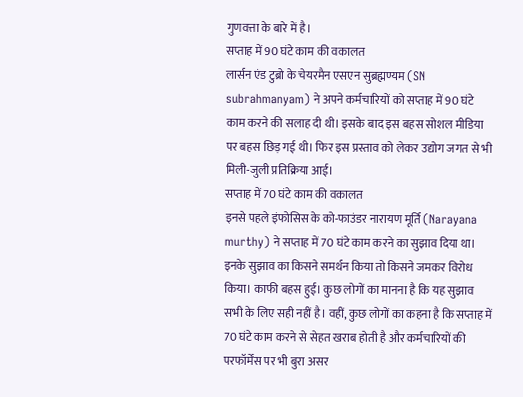गुणवत्ता के बारे में है।
सप्ताह में 90 घंटे काम की वकालत
लार्सन एंड टुब्रो के चेयरमैन एसएन सुब्रह्मण्यम (SN subrahmanyam) ने अपने कर्मचारियों को सप्ताह में 90 घंटे काम करने की सलाह दी थी। इसके बाद इस बहस सोशल मीडिया पर बहस छिड़ गई थी। फिर इस प्रस्ताव को लेकर उद्योग जगत से भी मिली-जुली प्रतिक्रिया आई।
सप्ताह में 70 घंटे काम की वकालत
इनसे पहले इंफोसिस के को-फाउंडर नारायण मूर्ति (Narayana murthy) ने सप्ताह में 70 घंटे काम करने का सुझाव दिया था। इनके सुझाव का किसने समर्थन किया तो किसने जमकर विरोध किया। काफी बहस हुई। कुछ लोगों का मानना है कि यह सुझाव सभी के लिए सही नहीं है। वहीं, कुछ लोगों का कहना है कि सप्ताह में 70 घंटे काम करने से सेहत खराब होती है और कर्मचारियों की परफॉर्मेंस पर भी बुरा असर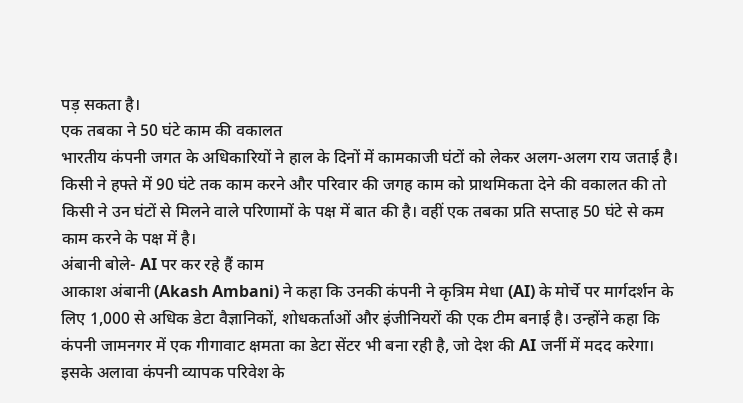पड़ सकता है।
एक तबका ने 50 घंटे काम की वकालत
भारतीय कंपनी जगत के अधिकारियों ने हाल के दिनों में कामकाजी घंटों को लेकर अलग-अलग राय जताई है। किसी ने हफ्ते में 90 घंटे तक काम करने और परिवार की जगह काम को प्राथमिकता देने की वकालत की तो किसी ने उन घंटों से मिलने वाले परिणामों के पक्ष में बात की है। वहीं एक तबका प्रति सप्ताह 50 घंटे से कम काम करने के पक्ष में है।
अंबानी बोले- AI पर कर रहे हैं काम
आकाश अंबानी (Akash Ambani) ने कहा कि उनकी कंपनी ने कृत्रिम मेधा (AI) के मोर्चे पर मार्गदर्शन के लिए 1,000 से अधिक डेटा वैज्ञानिकों, शोधकर्ताओं और इंजीनियरों की एक टीम बनाई है। उन्होंने कहा कि कंपनी जामनगर में एक गीगावाट क्षमता का डेटा सेंटर भी बना रही है, जो देश की AI जर्नी में मदद करेगा। इसके अलावा कंपनी व्यापक परिवेश के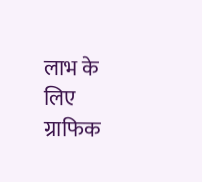लाभ के लिए ग्राफिक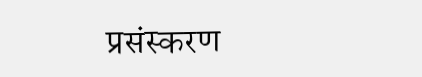प्रसंस्करण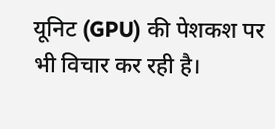यूनिट (GPU) की पेशकश पर भी विचार कर रही है।